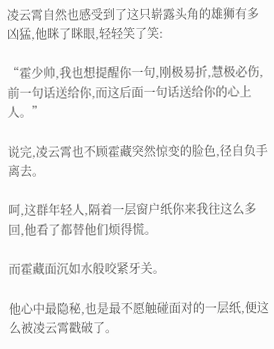凌云霄自然也感受到了这只崭露头角的雄狮有多凶猛,他眯了眯眼,轻轻笑了笑:

“霍少帅,我也想提醒你一句,刚极易折,慧极必伤,前一句话送给你,而这后面一句话送给你的心上人。”

说完,凌云霄也不顾霍藏突然惊变的脸色,径自负手离去。

呵,这群年轻人,隔着一层窗户纸你来我往这么多回,他看了都替他们烦得慌。

而霍藏面沉如水般咬紧牙关。

他心中最隐秘,也是最不愿触碰面对的一层纸,便这么被凌云霄戳破了。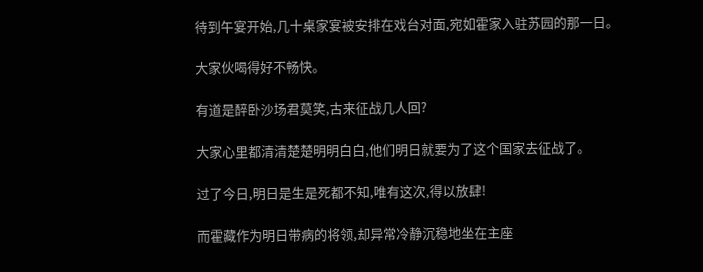待到午宴开始,几十桌家宴被安排在戏台对面,宛如霍家入驻苏园的那一日。

大家伙喝得好不畅快。

有道是醉卧沙场君莫笑,古来征战几人回?

大家心里都清清楚楚明明白白,他们明日就要为了这个国家去征战了。

过了今日,明日是生是死都不知,唯有这次,得以放肆!

而霍藏作为明日带病的将领,却异常冷静沉稳地坐在主座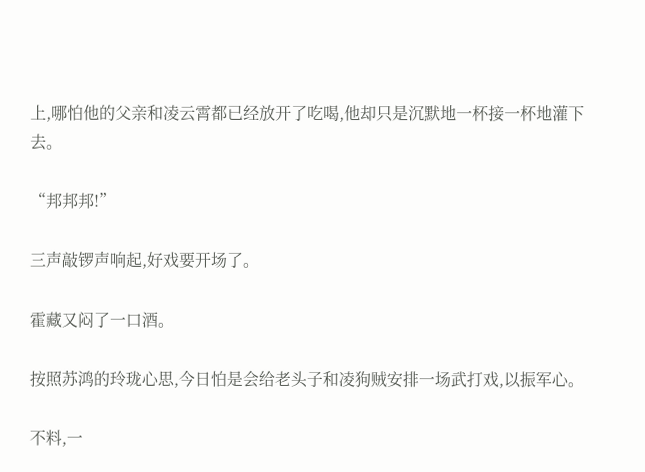上,哪怕他的父亲和凌云霄都已经放开了吃喝,他却只是沉默地一杯接一杯地灌下去。

“邦邦邦!”

三声敲锣声响起,好戏要开场了。

霍藏又闷了一口酒。

按照苏鸿的玲珑心思,今日怕是会给老头子和凌狗贼安排一场武打戏,以振军心。

不料,一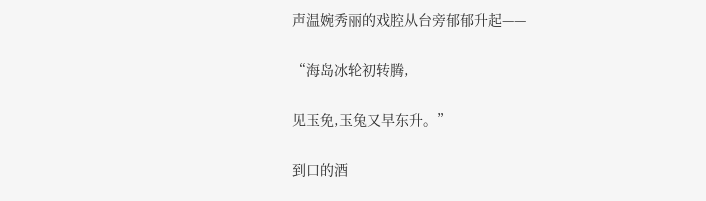声温婉秀丽的戏腔从台旁郁郁升起——

“海岛冰轮初转腾,

见玉免,玉兔又早东升。”

到口的酒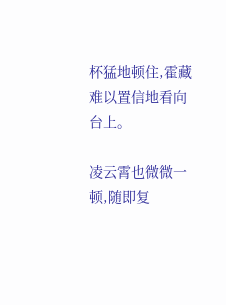杯猛地顿住,霍藏难以置信地看向台上。

凌云霄也微微一顿,随即复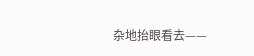杂地抬眼看去——